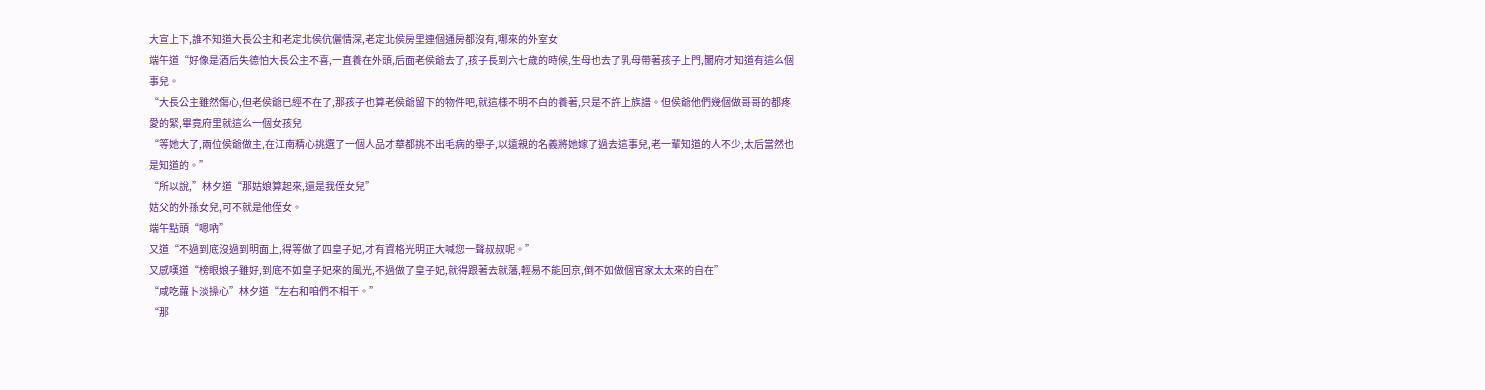大宣上下,誰不知道大長公主和老定北侯伉儷情深,老定北侯房里連個通房都沒有,哪來的外室女
端午道“好像是酒后失德怕大長公主不喜,一直養在外頭,后面老侯爺去了,孩子長到六七歲的時候,生母也去了乳母帶著孩子上門,闔府才知道有這么個事兒。
“大長公主雖然傷心,但老侯爺已經不在了,那孩子也算老侯爺留下的物件吧,就這樣不明不白的養著,只是不許上族譜。但侯爺他們幾個做哥哥的都疼愛的緊,畢竟府里就這么一個女孩兒
“等她大了,兩位侯爺做主,在江南精心挑選了一個人品才華都挑不出毛病的舉子,以遠親的名義將她嫁了過去這事兒,老一輩知道的人不少,太后當然也是知道的。”
“所以說,”林夕道“那姑娘算起來,還是我侄女兒”
姑父的外孫女兒,可不就是他侄女。
端午點頭“嗯吶”
又道“不過到底沒過到明面上,得等做了四皇子妃,才有資格光明正大喊您一聲叔叔呢。”
又感嘆道“榜眼娘子雖好,到底不如皇子妃來的風光,不過做了皇子妃,就得跟著去就藩,輕易不能回京,倒不如做個官家太太來的自在”
“咸吃蘿卜淡操心”林夕道“左右和咱們不相干。”
“那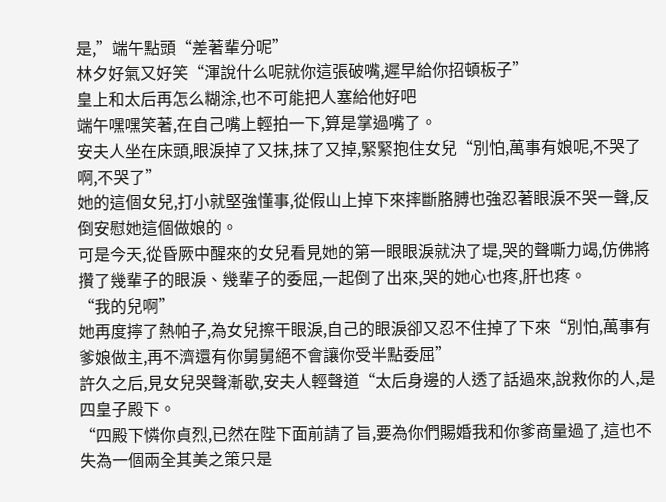是,”端午點頭“差著輩分呢”
林夕好氣又好笑“渾說什么呢就你這張破嘴,遲早給你招頓板子”
皇上和太后再怎么糊涂,也不可能把人塞給他好吧
端午嘿嘿笑著,在自己嘴上輕拍一下,算是掌過嘴了。
安夫人坐在床頭,眼淚掉了又抹,抹了又掉,緊緊抱住女兒“別怕,萬事有娘呢,不哭了啊,不哭了”
她的這個女兒,打小就堅強懂事,從假山上掉下來摔斷胳膊也強忍著眼淚不哭一聲,反倒安慰她這個做娘的。
可是今天,從昏厥中醒來的女兒看見她的第一眼眼淚就決了堤,哭的聲嘶力竭,仿佛將攢了幾輩子的眼淚、幾輩子的委屈,一起倒了出來,哭的她心也疼,肝也疼。
“我的兒啊”
她再度擰了熱帕子,為女兒擦干眼淚,自己的眼淚卻又忍不住掉了下來“別怕,萬事有爹娘做主,再不濟還有你舅舅絕不會讓你受半點委屈”
許久之后,見女兒哭聲漸歇,安夫人輕聲道“太后身邊的人透了話過來,說救你的人,是四皇子殿下。
“四殿下憐你貞烈,已然在陛下面前請了旨,要為你們賜婚我和你爹商量過了,這也不失為一個兩全其美之策只是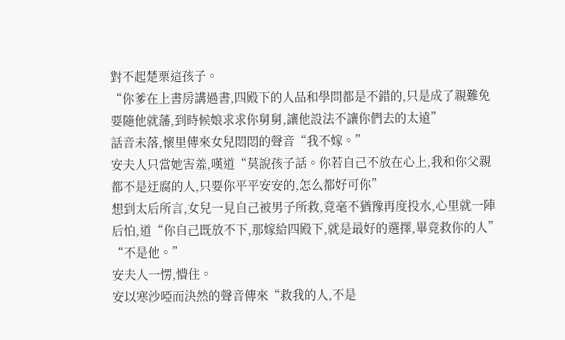對不起楚栗這孩子。
“你爹在上書房講過書,四殿下的人品和學問都是不錯的,只是成了親難免要隨他就藩,到時候娘求求你舅舅,讓他設法不讓你們去的太遠”
話音未落,懷里傳來女兒悶悶的聲音“我不嫁。”
安夫人只當她害羞,嘆道“莫說孩子話。你若自己不放在心上,我和你父親都不是迂腐的人,只要你平平安安的,怎么都好可你”
想到太后所言,女兒一見自己被男子所救,竟毫不猶豫再度投水,心里就一陣后怕,道“你自己既放不下,那嫁給四殿下,就是最好的選擇,畢竟救你的人”
“不是他。”
安夫人一愣,懵住。
安以寒沙啞而決然的聲音傳來“救我的人,不是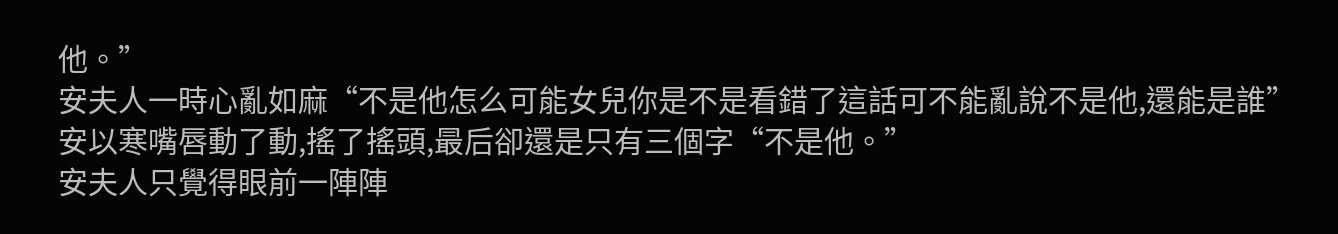他。”
安夫人一時心亂如麻“不是他怎么可能女兒你是不是看錯了這話可不能亂說不是他,還能是誰”
安以寒嘴唇動了動,搖了搖頭,最后卻還是只有三個字“不是他。”
安夫人只覺得眼前一陣陣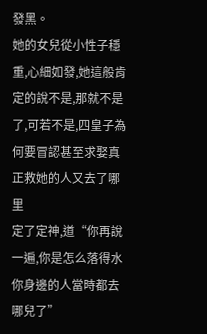發黑。
她的女兒從小性子穩重,心細如發,她這般肯定的說不是,那就不是了,可若不是,四皇子為何要冒認甚至求娶真正救她的人又去了哪里
定了定神,道“你再說一遍,你是怎么落得水你身邊的人當時都去哪兒了”